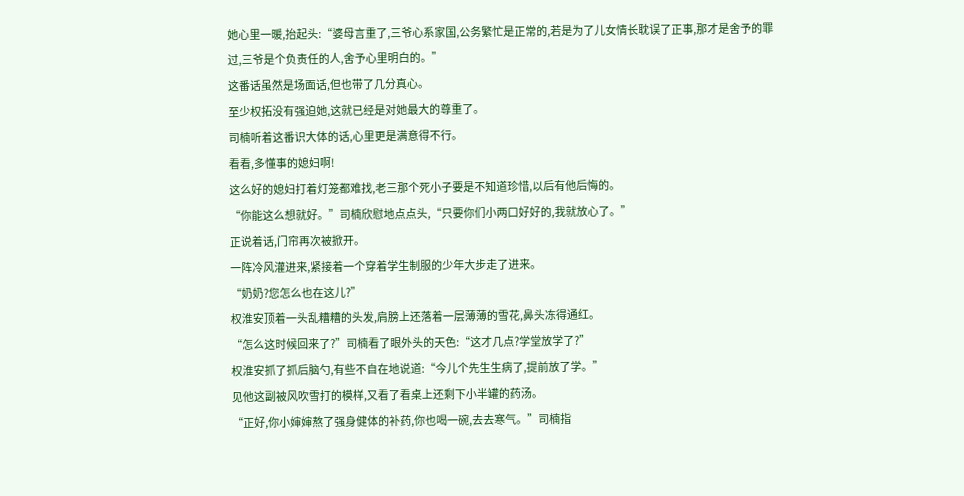她心里一暖,抬起头:“婆母言重了,三爷心系家国,公务繁忙是正常的,若是为了儿女情长耽误了正事,那才是舍予的罪过,三爷是个负责任的人,舍予心里明白的。”
这番话虽然是场面话,但也带了几分真心。
至少权拓没有强迫她,这就已经是对她最大的尊重了。
司楠听着这番识大体的话,心里更是满意得不行。
看看,多懂事的媳妇啊!
这么好的媳妇打着灯笼都难找,老三那个死小子要是不知道珍惜,以后有他后悔的。
“你能这么想就好。”司楠欣慰地点点头,“只要你们小两口好好的,我就放心了。”
正说着话,门帘再次被掀开。
一阵冷风灌进来,紧接着一个穿着学生制服的少年大步走了进来。
“奶奶?您怎么也在这儿?”
权淮安顶着一头乱糟糟的头发,肩膀上还落着一层薄薄的雪花,鼻头冻得通红。
“怎么这时候回来了?”司楠看了眼外头的天色:“这才几点?学堂放学了?”
权淮安抓了抓后脑勺,有些不自在地说道:“今儿个先生生病了,提前放了学。”
见他这副被风吹雪打的模样,又看了看桌上还剩下小半罐的药汤。
“正好,你小婶婶熬了强身健体的补药,你也喝一碗,去去寒气。”司楠指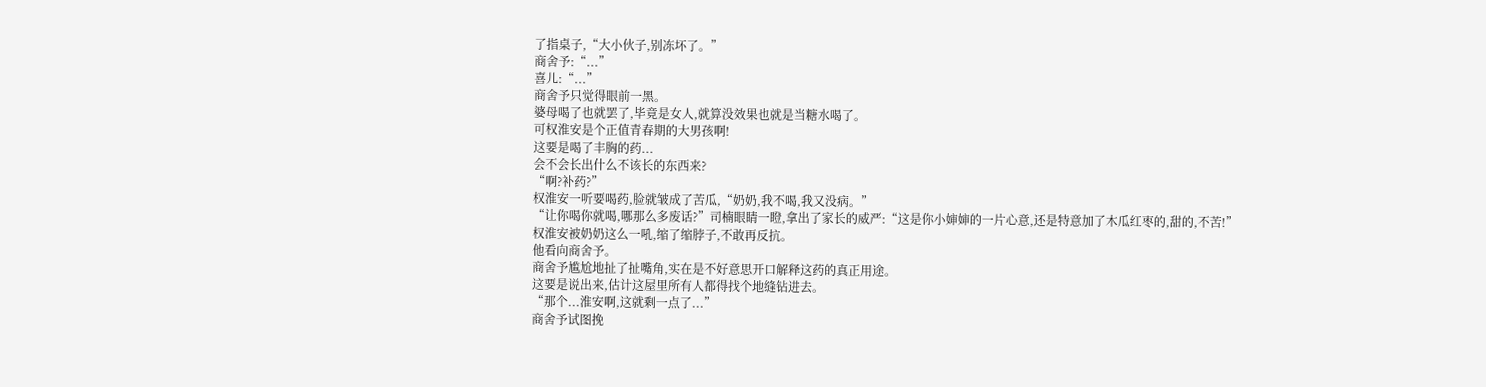了指桌子,“大小伙子,别冻坏了。”
商舍予:“...”
喜儿:“...”
商舍予只觉得眼前一黑。
婆母喝了也就罢了,毕竟是女人,就算没效果也就是当糖水喝了。
可权淮安是个正值青春期的大男孩啊!
这要是喝了丰胸的药...
会不会长出什么不该长的东西来?
“啊?补药?”
权淮安一听要喝药,脸就皱成了苦瓜,“奶奶,我不喝,我又没病。”
“让你喝你就喝,哪那么多废话?”司楠眼睛一瞪,拿出了家长的威严:“这是你小婶婶的一片心意,还是特意加了木瓜红枣的,甜的,不苦!”
权淮安被奶奶这么一吼,缩了缩脖子,不敢再反抗。
他看向商舍予。
商舍予尴尬地扯了扯嘴角,实在是不好意思开口解释这药的真正用途。
这要是说出来,估计这屋里所有人都得找个地缝钻进去。
“那个...淮安啊,这就剩一点了...”
商舍予试图挽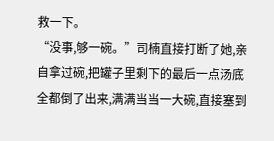救一下。
“没事,够一碗。”司楠直接打断了她,亲自拿过碗,把罐子里剩下的最后一点汤底全都倒了出来,满满当当一大碗,直接塞到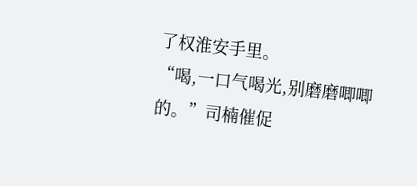了权淮安手里。
“喝,一口气喝光,别磨磨唧唧的。”司楠催促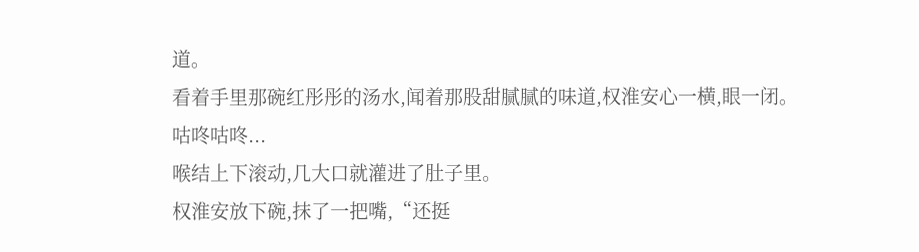道。
看着手里那碗红彤彤的汤水,闻着那股甜腻腻的味道,权淮安心一横,眼一闭。
咕咚咕咚...
喉结上下滚动,几大口就灌进了肚子里。
权淮安放下碗,抹了一把嘴,“还挺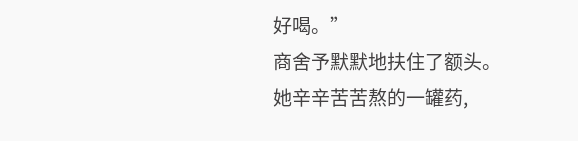好喝。”
商舍予默默地扶住了额头。
她辛辛苦苦熬的一罐药,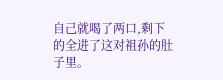自己就喝了两口,剩下的全进了这对祖孙的肚子里。